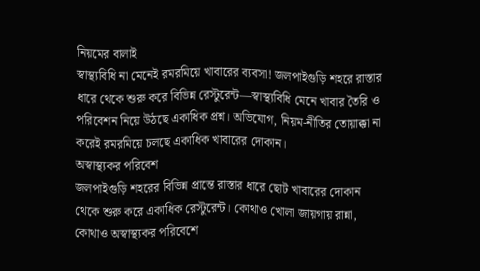নিয়মের বালাই
স্বাস্থ্যবিধি না মেনেই রমরমিয়ে খাবারের ব্যবসা! জলপাইগুড়ি শহরে রাস্তার ধারে থেকে শুরু করে বিভিন্ন রেস্টুরেন্ট—স্বাস্থ্যবিধি মেনে খাবার তৈরি ও পরিবেশন নিয়ে উঠছে একাধিক প্রশ্ন। অভিযোগ, নিয়ম-নীতির তোয়াক্কা না করেই রমরমিয়ে চলছে একাধিক খাবারের দোকান।
অস্বাস্থ্যকর পরিবেশ
জলপাইগুড়ি শহরের বিভিন্ন প্রান্তে রাস্তার ধারে ছোট খাবারের দোকান থেকে শুরু করে একাধিক রেস্টুরেন্ট। কোথাও খোলা জায়গায় রান্না, কোথাও অস্বাস্থ্যকর পরিবেশে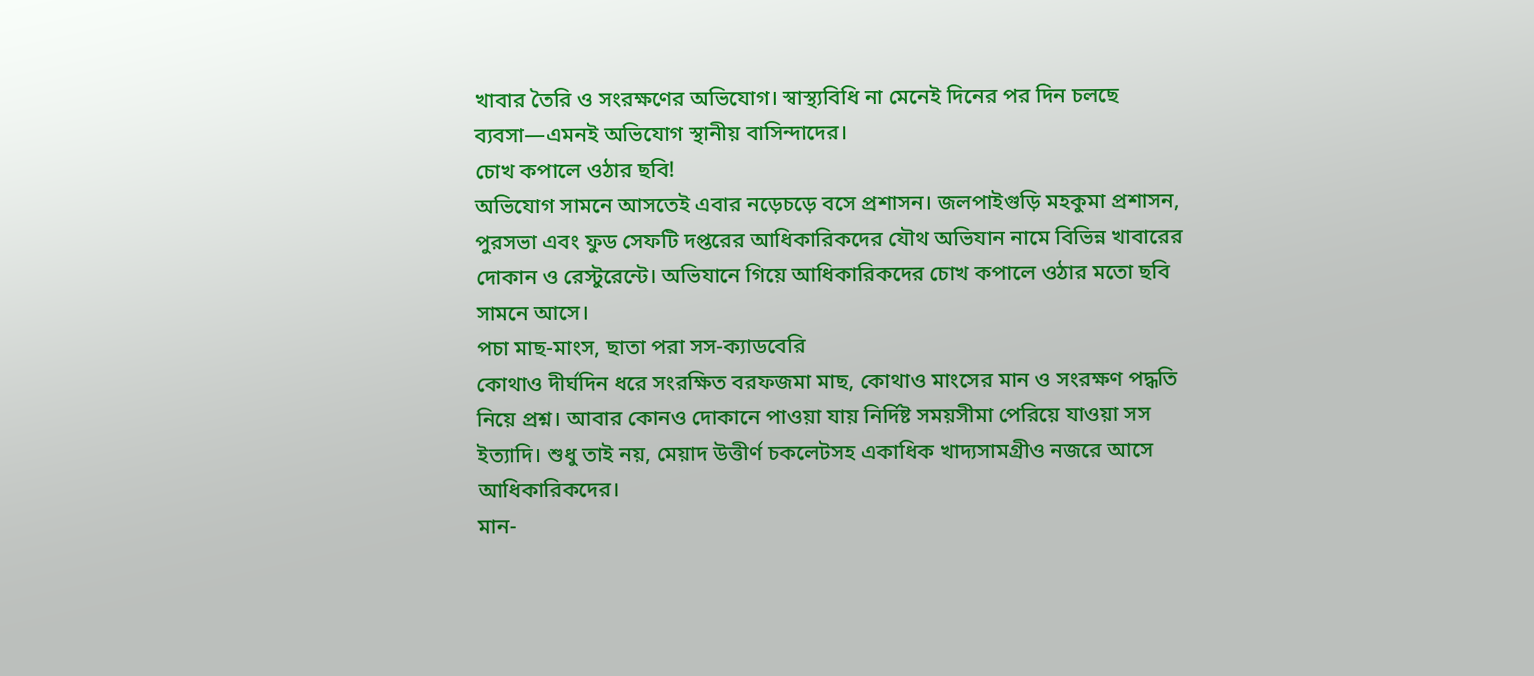খাবার তৈরি ও সংরক্ষণের অভিযোগ। স্বাস্থ্যবিধি না মেনেই দিনের পর দিন চলছে ব্যবসা—এমনই অভিযোগ স্থানীয় বাসিন্দাদের।
চোখ কপালে ওঠার ছবি!
অভিযোগ সামনে আসতেই এবার নড়েচড়ে বসে প্রশাসন। জলপাইগুড়ি মহকুমা প্রশাসন, পুরসভা এবং ফুড সেফটি দপ্তরের আধিকারিকদের যৌথ অভিযান নামে বিভিন্ন খাবারের দোকান ও রেস্টুরেন্টে। অভিযানে গিয়ে আধিকারিকদের চোখ কপালে ওঠার মতো ছবি সামনে আসে।
পচা মাছ-মাংস, ছাতা পরা সস-ক্যাডবেরি
কোথাও দীর্ঘদিন ধরে সংরক্ষিত বরফজমা মাছ, কোথাও মাংসের মান ও সংরক্ষণ পদ্ধতি নিয়ে প্রশ্ন। আবার কোনও দোকানে পাওয়া যায় নির্দিষ্ট সময়সীমা পেরিয়ে যাওয়া সস ইত্যাদি। শুধু তাই নয়, মেয়াদ উত্তীর্ণ চকলেটসহ একাধিক খাদ্যসামগ্রীও নজরে আসে আধিকারিকদের।
মান-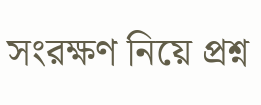সংরক্ষণ নিয়ে প্রশ্ন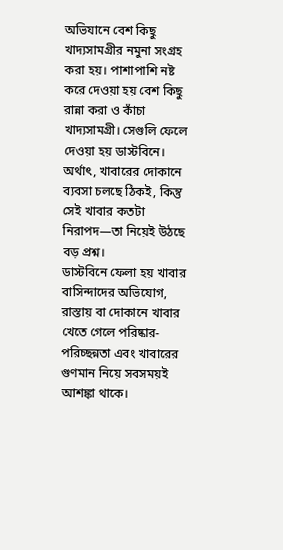অভিযানে বেশ কিছু খাদ্যসামগ্রীর নমুনা সংগ্রহ করা হয়। পাশাপাশি নষ্ট করে দেওয়া হয় বেশ কিছু রান্না করা ও কাঁচা খাদ্যসামগ্রী। সেগুলি ফেলে দেওয়া হয় ডাস্টবিনে। অর্থাৎ, খাবারের দোকানে ব্যবসা চলছে ঠিকই, কিন্তু সেই খাবার কতটা নিরাপদ—তা নিয়েই উঠছে বড় প্রশ্ন।
ডাস্টবিনে ফেলা হয় খাবার
বাসিন্দাদের অভিযোগ, রাস্তায় বা দোকানে খাবার খেতে গেলে পরিষ্কার-পরিচ্ছন্নতা এবং খাবারের গুণমান নিয়ে সবসময়ই আশঙ্কা থাকে।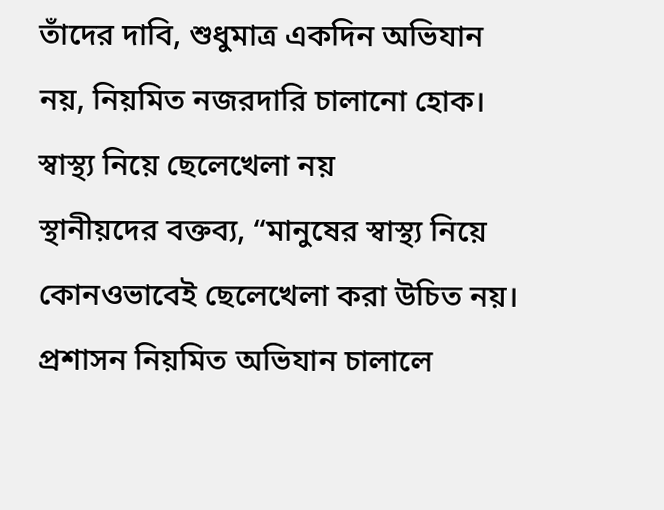তাঁদের দাবি, শুধুমাত্র একদিন অভিযান নয়, নিয়মিত নজরদারি চালানো হোক।
স্বাস্থ্য নিয়ে ছেলেখেলা নয়
স্থানীয়দের বক্তব্য, “মানুষের স্বাস্থ্য নিয়ে কোনওভাবেই ছেলেখেলা করা উচিত নয়। প্রশাসন নিয়মিত অভিযান চালালে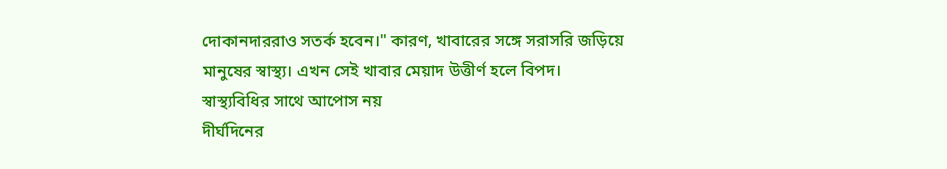দোকানদাররাও সতর্ক হবেন।" কারণ, খাবারের সঙ্গে সরাসরি জড়িয়ে মানুষের স্বাস্থ্য। এখন সেই খাবার মেয়াদ উত্তীর্ণ হলে বিপদ।
স্বাস্থ্যবিধির সাথে আপোস নয়
দীর্ঘদিনের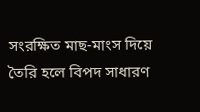সংরক্ষিত মাছ-মাংস দিয়ে তৈরি হলে বিপদ সাধারণ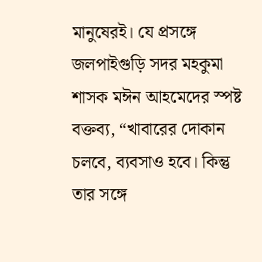মানুষেরই। যে প্রসঙ্গে জলপাইগুড়ি সদর মহকুমা শাসক মঈন আহমেদের স্পষ্ট বক্তব্য, “খাবারের দোকান চলবে, ব্যবসাও হবে। কিন্তু তার সঙ্গে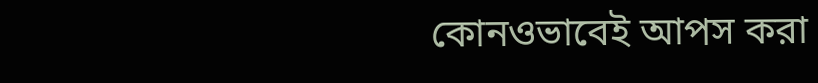কোনওভাবেই আপস করা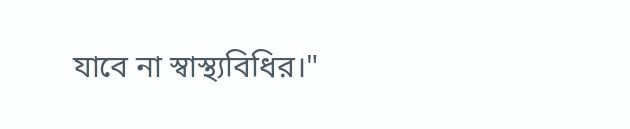যাবে না স্বাস্থ্যবিধির।"